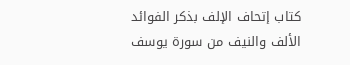كتاب إتحاف الإلف بذكر الفوائد الألف والنيف من سورة يوسف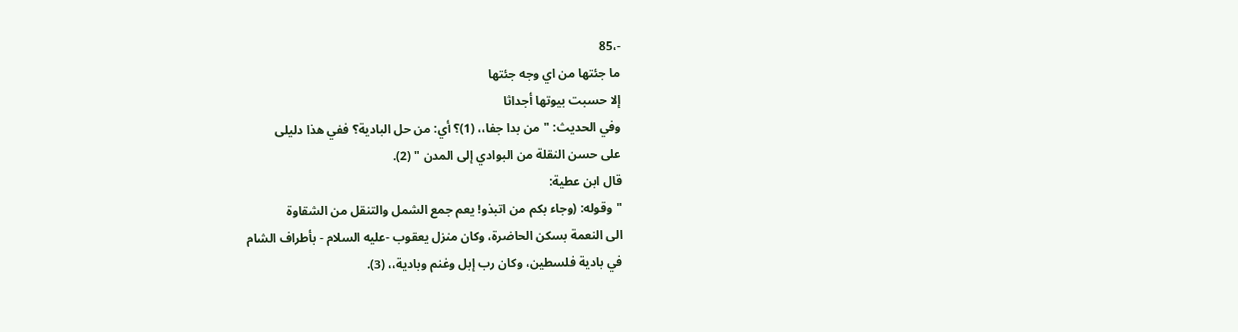-،85
ما جئتها من اي وجه جئتها
إلا حسبت بيوتها أجداثا
وفي الحديث: "من بدا جفا،، (1)؟ أي: من حل البادية؟ ففي هذا دليلى
على حسن النقلة من البوادي إلى المدن " (2).
قال ابن عطية:
"وقوله: (وجاء بكم من اتبذو! يعم جمع الشمل والتنقل من الشقاوة
الى النعمة بسكن الحاضرة، وكان منزل يعقوب -عليه السلام - بأطراف الشام
في بادية فلسطين، وكان رب إبل وغنم وبادية،، (3).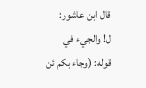قال ابن عاشور:
ل! والجيء في قوله: (وجاء بكم ئن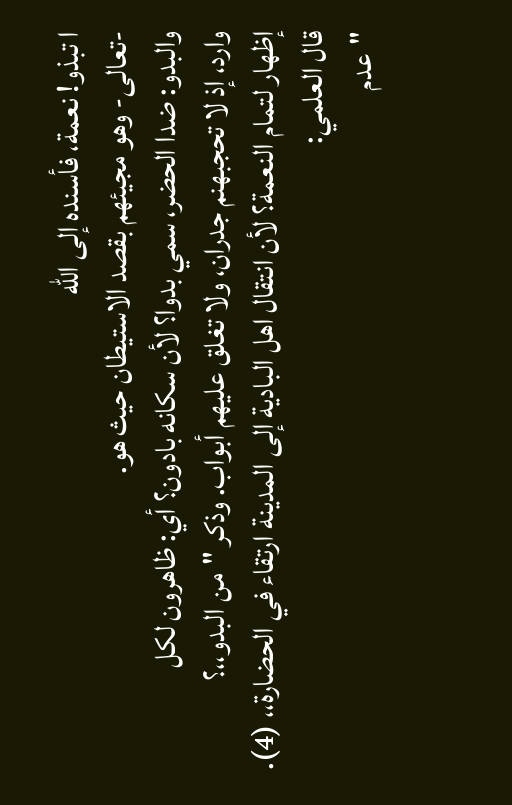ا تبذو! نعمة، فأسنده إلى الله
-تعالى- وهو مجيئهم بقصد الاستيطان حيث هو.
والبدو: ضدا الحضر، سمي بدوا؟ لأن سكانه بادون؟ أي: ظاهرون لكل
وارد، إذ لا تحجبهنم جدران، ولا تغلق عليهم أبواب. وذكر "من البدو،،؟
إظهار لتمام النعمة؟ لأن انتقال اهل البادية إلى المدينة ارتقاء في الحضارة،، (4).
قال العلمي:
"عدم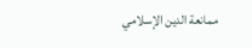ممانعة الدين الإسلامي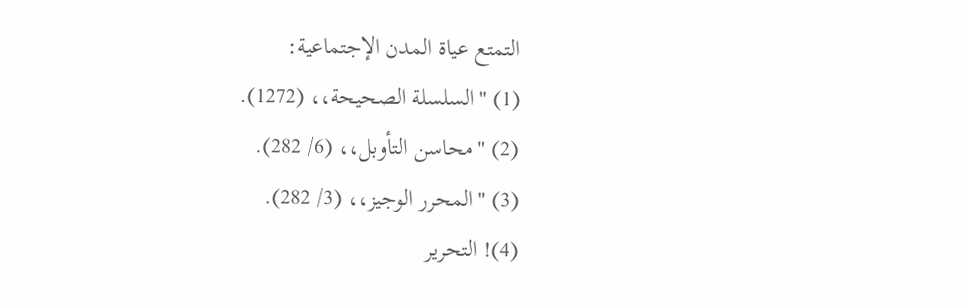التمتع عياة المدن الإجتماعية:
(1) "السلسلة الصحيحة،، (1272).
(2) "محاسن التأوبل،، (6/ 282).
(3) "المحرر الوجيز،، (3/ 282).
(4)! التحرير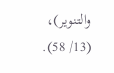والتنوير)، (13/ 58).